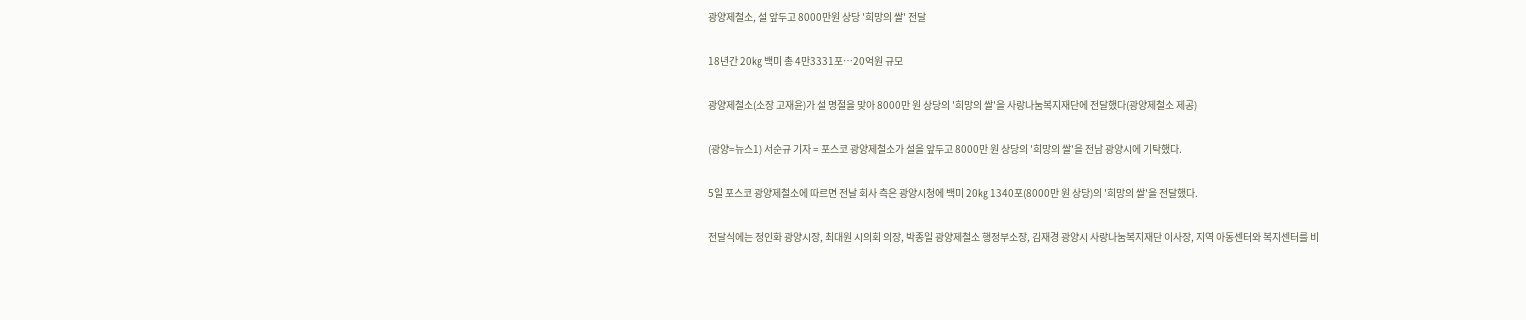광양제철소, 설 앞두고 8000만원 상당 '희망의 쌀' 전달

18년간 20㎏ 백미 총 4만3331포…20억원 규모

광양제철소(소장 고재윤)가 설 명절을 맞아 8000만 원 상당의 '희망의 쌀'을 사랑나눔복지재단에 전달했다(광양제철소 제공)

(광양=뉴스1) 서순규 기자 = 포스코 광양제철소가 설을 앞두고 8000만 원 상당의 '희망의 쌀'을 전남 광양시에 기탁했다.

5일 포스코 광양제철소에 따르면 전날 회사 측은 광양시청에 백미 20㎏ 1340포(8000만 원 상당)의 '희망의 쌀'을 전달했다.

전달식에는 정인화 광양시장, 최대원 시의회 의장, 박종일 광양제철소 행정부소장, 김재경 광양시 사랑나눔복지재단 이사장, 지역 아동센터와 복지센터를 비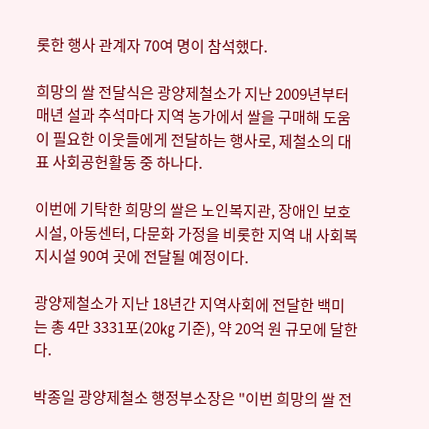롯한 행사 관계자 70여 명이 참석했다.

희망의 쌀 전달식은 광양제철소가 지난 2009년부터 매년 설과 추석마다 지역 농가에서 쌀을 구매해 도움이 필요한 이웃들에게 전달하는 행사로, 제철소의 대표 사회공헌활동 중 하나다.

이번에 기탁한 희망의 쌀은 노인복지관, 장애인 보호시설, 아동센터, 다문화 가정을 비롯한 지역 내 사회복지시설 90여 곳에 전달될 예정이다.

광양제철소가 지난 18년간 지역사회에 전달한 백미는 총 4만 3331포(20㎏ 기준), 약 20억 원 규모에 달한다.

박종일 광양제철소 행정부소장은 "이번 희망의 쌀 전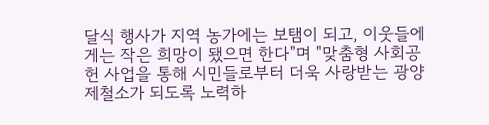달식 행사가 지역 농가에는 보탬이 되고, 이웃들에게는 작은 희망이 됐으면 한다"며 "맞춤형 사회공헌 사업을 통해 시민들로부터 더욱 사랑받는 광양제철소가 되도록 노력하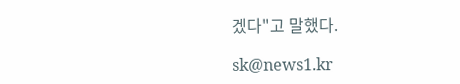겠다"고 말했다.

sk@news1.kr